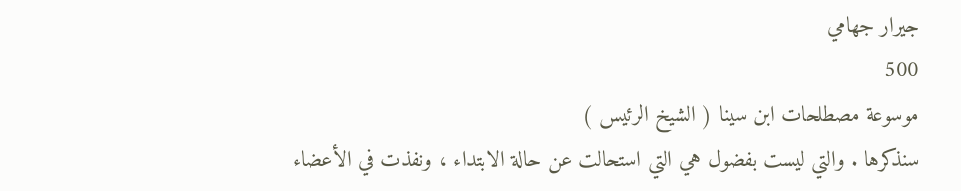جيرار جهامي
500
موسوعة مصطلحات ابن سينا ( الشيخ الرئيس )
سنذكرها . والتي ليست بفضول هي التي استحالت عن حالة الابتداء ، ونفذت في الأعضاء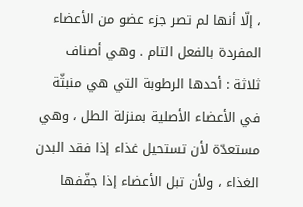، إلّا أنها لم تصر جزء عضو من الأعضاء المفردة بالفعل التام . وهي أصناف ثلاثة : أحدها الرطوبة التي هي منبثّة في الأعضاء الأصلية بمنزلة الطل ، وهي مستعدّة لأن تستحيل غذاء إذا فقد البدن الغذاء ، ولأن تبل الأعضاء إذا جفّفها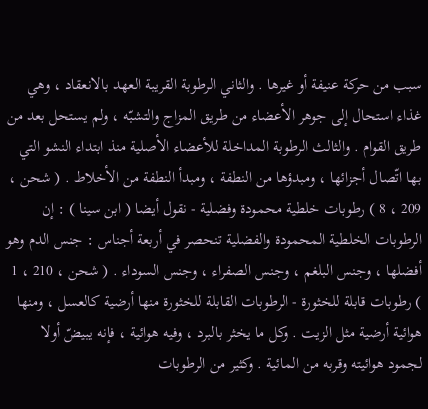سبب من حركة عنيفة أو غيرها . والثاني الرطوبة القريبة العهد بالانعقاد ، وهي غذاء استحال إلى جوهر الأعضاء من طريق المزاج والتشبّه ، ولم يستحل بعد من طريق القوام . والثالث الرطوبة المداخلة للأعضاء الأصلية منذ ابتداء النشو التي بها اتّصال أجزائها ، ومبدؤها من النطفة ، ومبدأ النطفة من الأخلاط . ( شحن ، 209 ، 8 ) رطوبات خلطية محمودة وفضلية - نقول أيضا ( ابن سينا ) : إن الرطوبات الخلطية المحمودة والفضلية تنحصر في أربعة أجناس : جنس الدم وهو أفضلها ، وجنس البلغم ، وجنس الصفراء ، وجنس السوداء . ( شحن ، 210 ، 1 ) رطوبات قابلة للخثورة - الرطوبات القابلة للخثورة منها أرضية كالعسل ، ومنها هوائية أرضية مثل الزيت . وكل ما يخثر بالبرد ، وفيه هوائية ، فإنه يبيضّ أولا لجمود هوائيته وقربه من المائية . وكثير من الرطوبات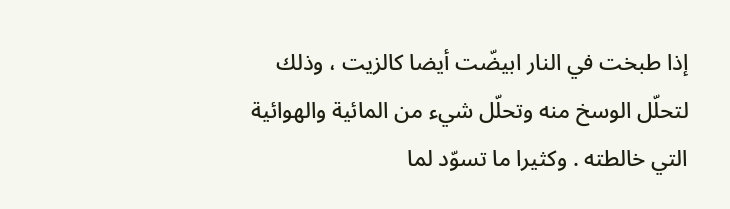إذا طبخت في النار ابيضّت أيضا كالزيت ، وذلك لتحلّل الوسخ منه وتحلّل شيء من المائية والهوائية التي خالطته . وكثيرا ما تسوّد لما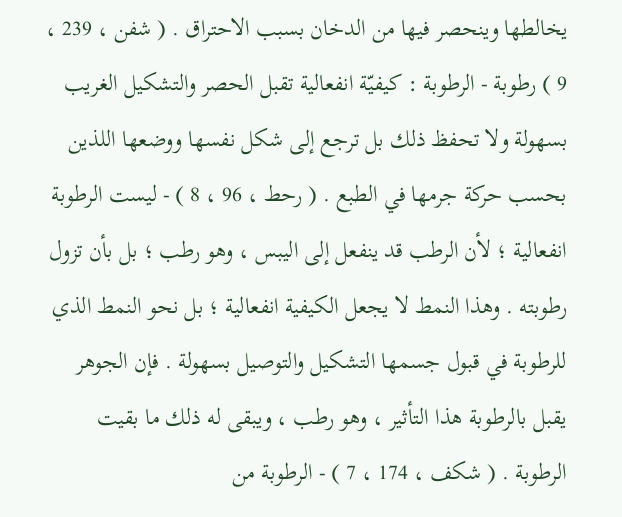يخالطها وينحصر فيها من الدخان بسبب الاحتراق . ( شفن ، 239 ، 9 ) رطوبة - الرطوبة : كيفيّة انفعالية تقبل الحصر والتشكيل الغريب بسهولة ولا تحفظ ذلك بل ترجع إلى شكل نفسها ووضعها اللذين بحسب حركة جرمها في الطبع . ( رحط ، 96 ، 8 ) - ليست الرطوبة انفعالية ؛ لأن الرطب قد ينفعل إلى اليبس ، وهو رطب ؛ بل بأن تزول رطوبته . وهذا النمط لا يجعل الكيفية انفعالية ؛ بل نحو النمط الذي للرطوبة في قبول جسمها التشكيل والتوصيل بسهولة . فإن الجوهر يقبل بالرطوبة هذا التأثير ، وهو رطب ، ويبقى له ذلك ما بقيت الرطوبة . ( شكف ، 174 ، 7 ) - الرطوبة من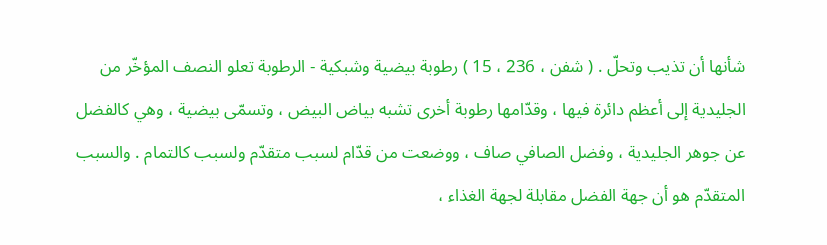شأنها أن تذيب وتحلّ . ( شفن ، 236 ، 15 ) رطوبة بيضية وشبكية - الرطوبة تعلو النصف المؤخّر من الجليدية إلى أعظم دائرة فيها ، وقدّامها رطوبة أخرى تشبه بياض البيض ، وتسمّى بيضية ، وهي كالفضل عن جوهر الجليدية ، وفضل الصافي صاف ، ووضعت من قدّام لسبب متقدّم ولسبب كالتمام . والسبب المتقدّم هو أن جهة الفضل مقابلة لجهة الغذاء ،